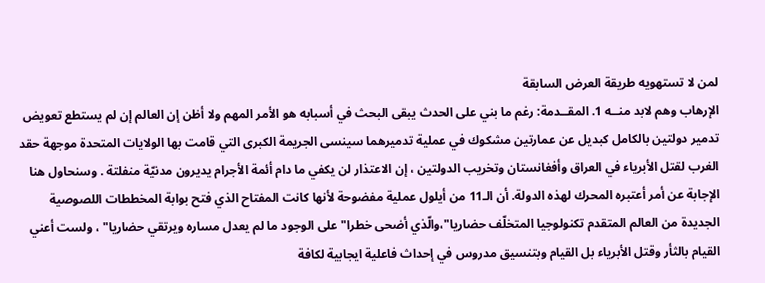لمن لا تستهويه طريقة العرض السابقة
الإرهاب وهم لابد منــه 1. المقــدمة: رغم ما بني على الحدث يبقى البحث في أسبابه هو الأمر المهم ولا أظن إن العالم إن لم يستطع تعويض تدمير دولتين بالكامل كبديل عن عمارتين مشكوك في عملية تدميرهما سينسى الجريمة الكبرى التي قامت بها الولايات المتحدة موجهة حقد الغرب لقتل الأبرياء في العراق وأفغانستان وتخريب الدولتين ، إن الاعتذار لن يكفي ما دام أئمة الأجرام يديرون مدنيّة منفلتة . وسنحاول هنا الإجابة عن أمر أعتبره المحرك لهذه الدولة. أن الـ11 من أيلول عملية مفضوحة لأنها كانت المفتاح الذي فتح بوابة المخططات اللصوصية الجديدة من العالم المتقدم تكنولوجيا المتخلّف حضاريا"،والّذي أضحى خطرا" على الوجود ما لم يعدل مساره ويرتقي حضاريا" ، ولست أعني القيام بالثأر وقتل الأبرياء بل القيام وبتنسيق مدروس في إحداث فاعلية ايجابية لكافة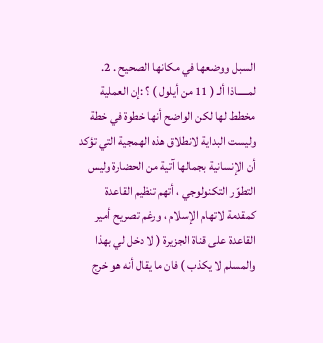السبل ووضعها في مكانها الصحيح . 2. لمـــــاذا ألـ ( 11 من أيلول ) ؟ :إن العملية مخطط لها لكن الواضح أنها خطوة في خطة وليست البداية لانطلاق هذه الهمجية التي تؤكد أن الإنسانية بجمالها آتية من الحضارة وليس التطوّر التكنولوجي ، أتهم تنظيم القاعدة كمقدمة لاتهام الإسلام ، ورغم تصريح أمير القاعدة على قناة الجزيرة ( لا دخل لي بهذا والمسلم لا يكذب ) فان ما يقال أنه هو خرج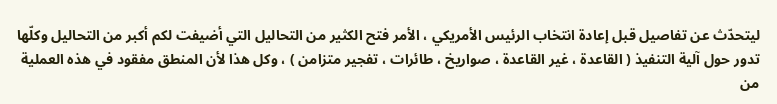ليتحدّث عن تفاصيل قبل إعادة انتخاب الرئيس الأمريكي ، الأمر فتح الكثير من التحاليل التي أضيفت لكم أكبر من التحاليل وكلّها تدور حول آلية التنفيذ ( القاعدة ، غير القاعدة ، صواريخ ، طائرات ، تفجير متزامن ) ، وكل هذا لأن المنطق مفقود في هذه العملية من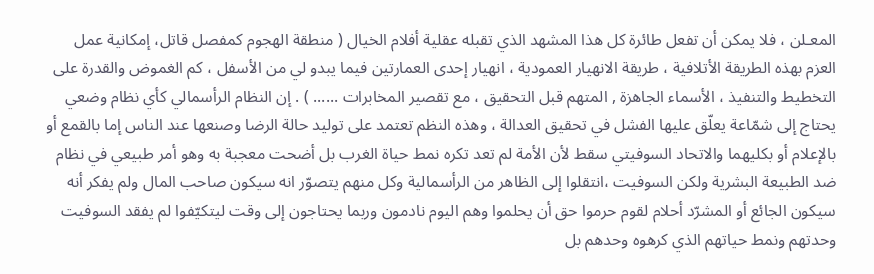المعـلن ، فلا يمكن أن تفعل طائرة كل هذا المشهد الذي تقبله عقلية أفلام الخيال ( منطقة الهجوم كمفصل قاتل، إمكانية عمل العزم بهذه الطريقة الأتلافية ، طريقة الانهيار العمودية ، انهيار إحدى العمارتين فيما يبدو لي من الأسفل ، كم الغموض والقدرة على التخطيط والتنفيذ ، الأسماء الجاهزة , المتهم قبل التحقيق ، مع تقصير المخابرات ...... ) . إن النظام الرأسمالي كأي نظام وضعي يحتاج إلى شمّاعة يعلّق عليها الفشل في تحقيق العدالة ، وهذه النظم تعتمد على توليد حالة الرضا وصنعها عند الناس إما بالقمع أو بالإعلام أو بكليهما والاتحاد السوفيتي سقط لأن الأمة لم تعد تكره نمط حياة الغرب بل أضحت معجبة به وهو أمر طبيعي في نظام ضد الطبيعة البشرية ولكن السوفيت ،انتقلوا إلى الظاهر من الرأسمالية وكل منهم يتصوّر انه سيكون صاحب المال ولم يفكر أنه سيكون الجائع أو المشرّد أحلام لقوم حرموا حق أن يحلموا وهم اليوم نادمون وربما يحتاجون إلى وقت ليتكيّفوا لم يفقد السوفيت وحدتهم ونمط حياتهم الذي كرهوه وحدهم بل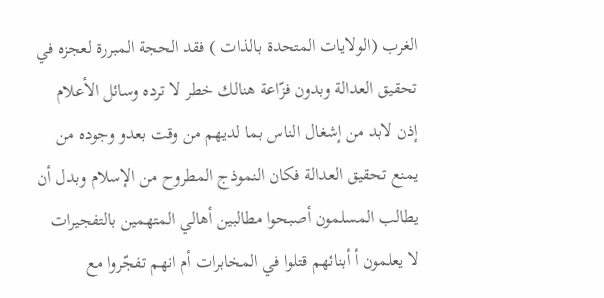الغرب (الولايات المتحدة بالذات ) فقد الحجة المبررة لعجزه في تحقيق العدالة وبدون فزّاعة هنالك خطر لا ترده وسائل الأعلام إذن لابد من إشغال الناس بما لديهم من وقت بعدو وجوده من يمنع تحقيق العدالة فكان النموذج المطروح من الإسلام وبدل أن يطالب المسلمون أصبحوا مطالبين أهالي المتهمين بالتفجيرات لا يعلمون أ أبنائهم قتلوا في المخابرات أم انهم تفجّروا مع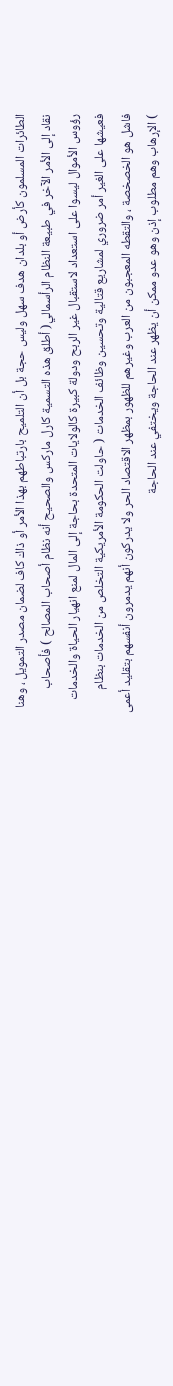الطائرات المسلمون كأرض أو بلدان هدف سهل وليس حجة بل أن التلميح بارتباطهم بهذا الأمر أو ذاك كاف لضمان مصدر التمويل ، وهنا نقاد إلى الأمر الآخر في طبيعة النظام الرأسمالي( أطلق هذه التسمية كارل ماركس والصحيح أنه نظام أصحاب المصالح ) فأصحاب رؤوس الأموال ليسوا على استعداد لاستقبال غير الربح ودولة كبيرة كالولايات المتحدة بحاجة إلى المال لمنع انهيار الحياة والخدمات فعيشها على الغير أمر ضروري لمشاريع قتالية وتحسين وظائف الخدمات ( حاولت الحكومة الأمريكية التخلص من الخدمات بنظام فاشل هو الخصخصة ، والتقطه المعجبون من العرب وغيرهم للظهور بمظهر الاقتصاد الحر ولا يدركون أنهم يدمرون أنفسهم بتقليد أعمى ) الإرهاب وهم مطلوب إذن وهو عدو ممكن أن يظهر عند الحاجة ويختفي عند الحاجة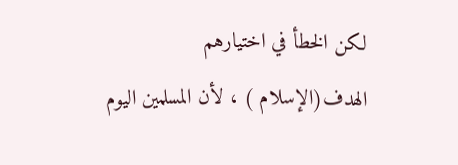لكن الخطأ في اختيارهم الهدف(الإسلام ) ، لأن المسلمين اليوم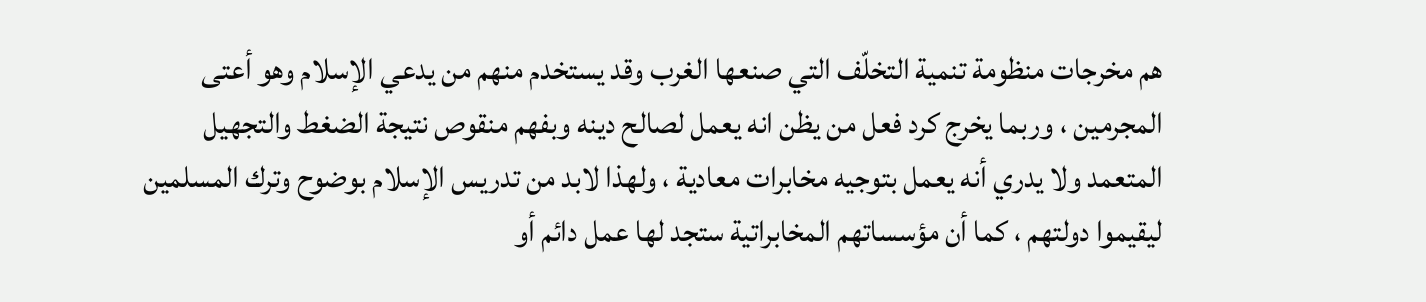هم مخرجات منظومة تنمية التخلّف التي صنعها الغرب وقد يستخدم منهم من يدعي الإسلام وهو أعتى المجرمين ، وربما يخرج كرد فعل من يظن انه يعمل لصالح دينه وبفهم منقوص نتيجة الضغط والتجهيل المتعمد ولا يدري أنه يعمل بتوجيه مخابرات معادية ، ولهذا لابد من تدريس الإسلام بوضوح وترك المسلمين ليقيموا دولتهم ، كما أن مؤسساتهم المخابراتية ستجد لها عمل دائم أو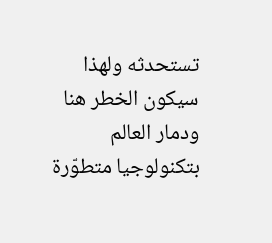تستحدثه ولهذا سيكون الخطر هنا ودمار العالم بتكنولوجيا متطوّرة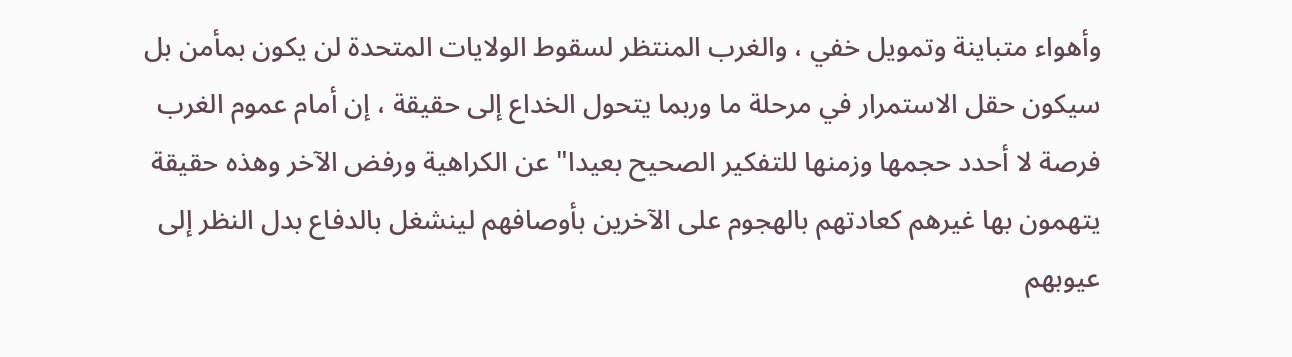وأهواء متباينة وتمويل خفي ، والغرب المنتظر لسقوط الولايات المتحدة لن يكون بمأمن بل سيكون حقل الاستمرار في مرحلة ما وربما يتحول الخداع إلى حقيقة ، إن أمام عموم الغرب فرصة لا أحدد حجمها وزمنها للتفكير الصحيح بعيدا" عن الكراهية ورفض الآخر وهذه حقيقة يتهمون بها غيرهم كعادتهم بالهجوم على الآخرين بأوصافهم لينشغل بالدفاع بدل النظر إلى عيوبهم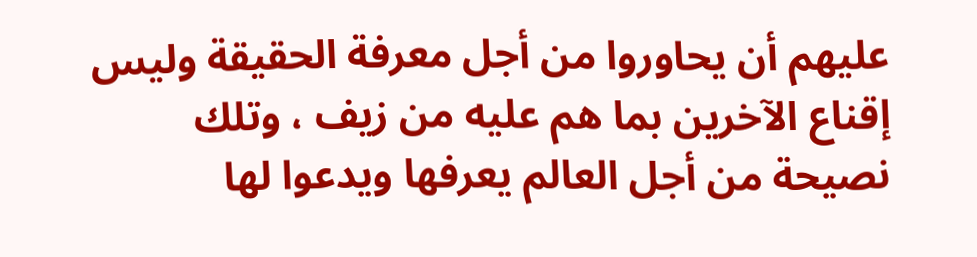عليهم أن يحاوروا من أجل معرفة الحقيقة وليس إقناع الآخرين بما هم عليه من زيف ، وتلك نصيحة من أجل العالم يعرفها ويدعوا لها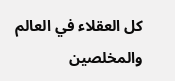كل العقلاء في العالم والمخلصين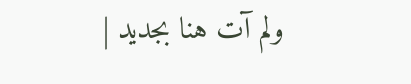ولم آت هنا بجديد |